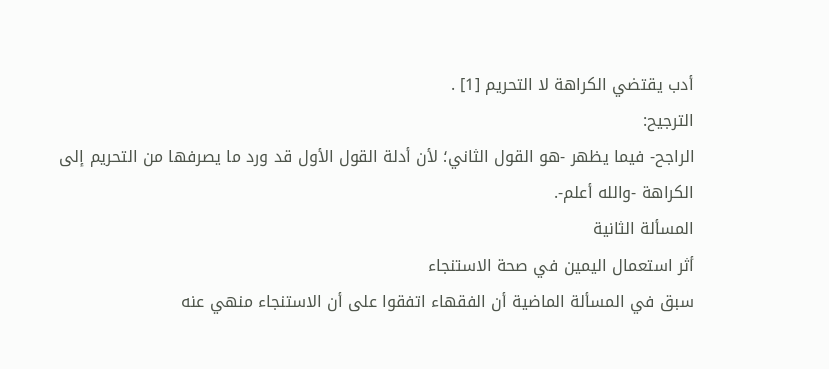أدب يقتضي الكراهة لا التحريم [1] .
الترجيح:
الراجح- فيما يظهر -هو القول الثاني؛ لأن أدلة القول الأول قد ورد ما يصرفها من التحريم إلى الكراهة -والله أعلم-.
المسألة الثانية
أثر استعمال اليمين في صحة الاستنجاء
سبق في المسألة الماضية أن الفقهاء اتفقوا على أن الاستنجاء منهي عنه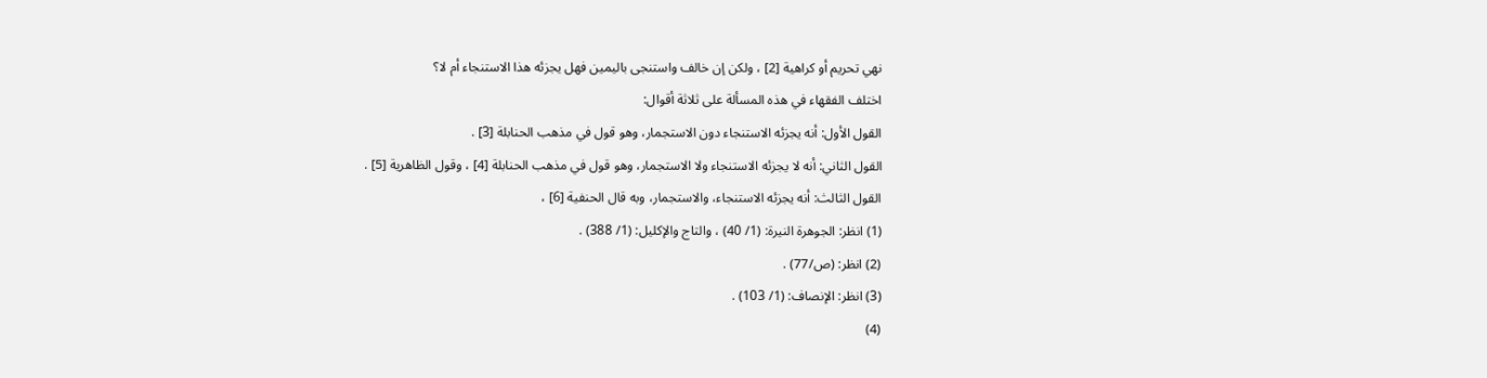نهي تحريم أو كراهية [2] ، ولكن إن خالف واستنجى باليمين فهل يجزئه هذا الاستنجاء أم لا؟
اختلف الفقهاء في هذه المسألة على ثلاثة أقوال:
القول الأول: أنه يجزئه الاستنجاء دون الاستجمار، وهو قول في مذهب الحنابلة [3] .
القول الثاني: أنه لا يجزئه الاستنجاء ولا الاستجمار، وهو قول في مذهب الحنابلة [4] ، وقول الظاهرية [5] .
القول الثالث: أنه يجزئه الاستنجاء، والاستجمار، وبه قال الحنفية [6] ،
(1) انظر: الجوهرة النيرة: (1/ 40) ، والتاج والإكليل: (1/ 388) .
(2) انظر: (ص/77) .
(3) انظر: الإنصاف: (1/ 103) .
(4)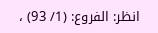انظر: الفروع: (1/ 93) ،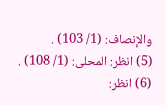والإنصاف: (1/ 103) .
(5) انظر: المحلى: (1/ 108) .
(6) انظر: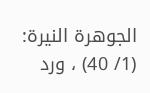الجوهرة النيرة: (1/ 40) ، ورد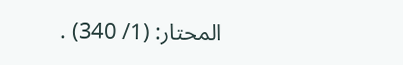المحتار: (1/ 340) .